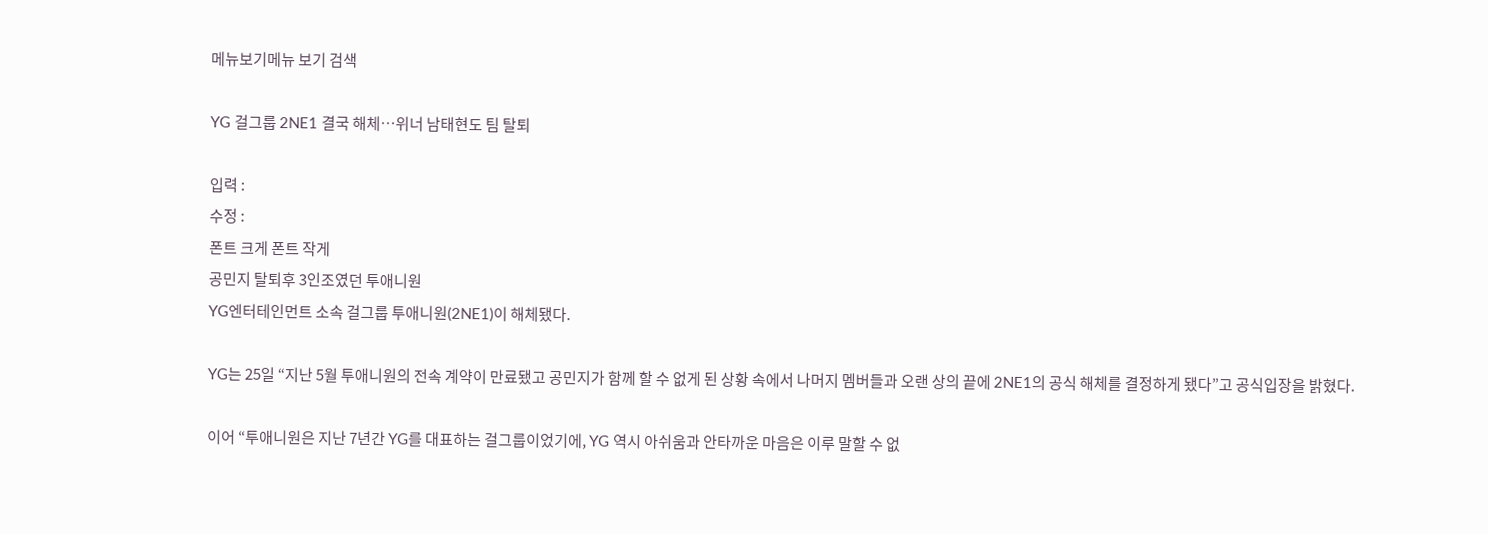메뉴보기메뉴 보기 검색

YG 걸그룹 2NE1 결국 해체…위너 남태현도 팀 탈퇴

입력 :
수정 :
폰트 크게 폰트 작게
공민지 탈퇴후 3인조였던 투애니원
YG엔터테인먼트 소속 걸그룹 투애니원(2NE1)이 해체됐다.

YG는 25일 “지난 5월 투애니원의 전속 계약이 만료됐고 공민지가 함께 할 수 없게 된 상황 속에서 나머지 멤버들과 오랜 상의 끝에 2NE1의 공식 해체를 결정하게 됐다”고 공식입장을 밝혔다.

이어 “투애니원은 지난 7년간 YG를 대표하는 걸그룹이었기에, YG 역시 아쉬움과 안타까운 마음은 이루 말할 수 없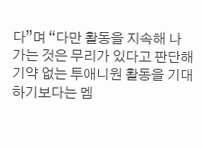다”며 “다만 활동을 지속해 나가는 것은 무리가 있다고 판단해 기약 없는 투애니원 활동을 기대하기보다는 멤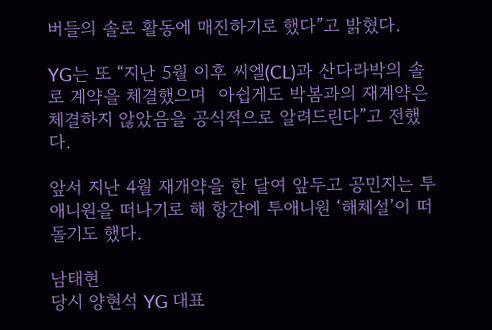버들의 솔로 활동에 매진하기로 했다”고 밝혔다.

YG는 또 “지난 5월 이후 씨엘(CL)과 산다라박의 솔로 계약을 체결했으며  아쉽게도 박봄과의 재계약은 체결하지 않았음을 공식적으로 알려드린다”고 전했다.

앞서 지난 4월 재개약을 한 달여 앞두고 공민지는 투애니원을 떠나기로 해 항간에 투애니원 ‘해체설’이 떠돌기도 했다.

남태현
당시 양현석 YG 대표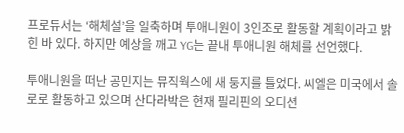프로듀서는 ‘해체설’을 일축하며 투애니원이 3인조로 활동할 계획이라고 밝힌 바 있다. 하지만 예상을 깨고 YG는 끝내 투애니원 해체를 선언했다.

투애니원을 떠난 공민지는 뮤직웍스에 새 둥지를 틀었다. 씨엘은 미국에서 솔로로 활동하고 있으며 산다라박은 현재 필리핀의 오디션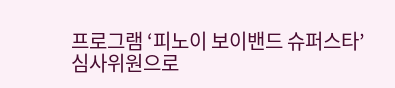프로그램 ‘피노이 보이밴드 슈퍼스타’심사위원으로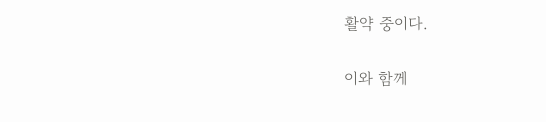활약 중이다.

이와 함께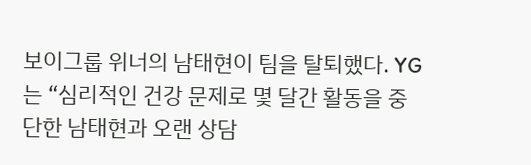보이그룹 위너의 남태현이 팀을 탈퇴했다. YG는 “심리적인 건강 문제로 몇 달간 활동을 중단한 남태현과 오랜 상담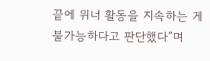끝에 위너 활동을 지속하는 게 불가능하다고 판단했다”며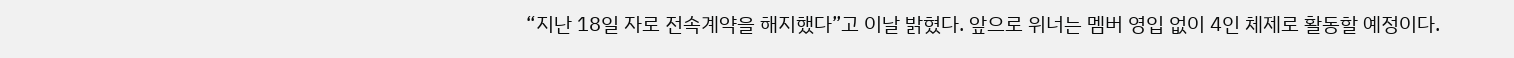“지난 18일 자로 전속계약을 해지했다”고 이날 밝혔다. 앞으로 위너는 멤버 영입 없이 4인 체제로 활동할 예정이다.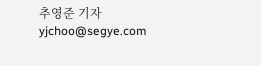추영준 기자 yjchoo@segye.com